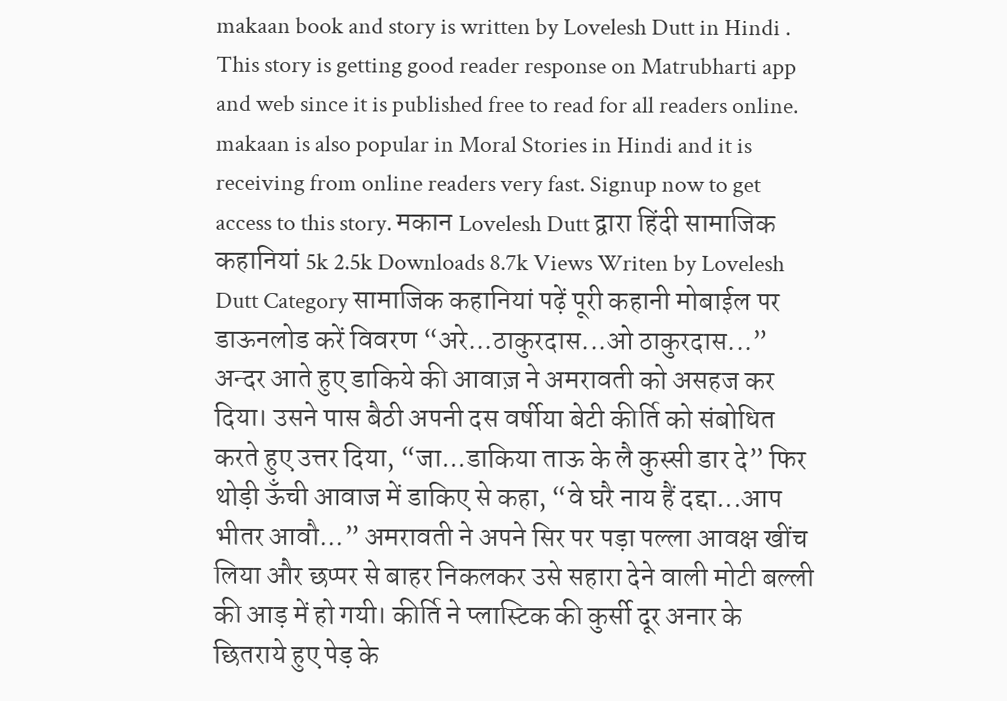makaan book and story is written by Lovelesh Dutt in Hindi . This story is getting good reader response on Matrubharti app and web since it is published free to read for all readers online. makaan is also popular in Moral Stories in Hindi and it is receiving from online readers very fast. Signup now to get access to this story. मकान Lovelesh Dutt द्वारा हिंदी सामाजिक कहानियां 5k 2.5k Downloads 8.7k Views Writen by Lovelesh Dutt Category सामाजिक कहानियां पढ़ें पूरी कहानी मोबाईल पर डाऊनलोड करें विवरण “अरे...ठाकुरदास...ओ ठाकुरदास...” अन्दर आते हुए डाकिये की आवाज़ ने अमरावती को असहज कर दिया। उसने पास बैठी अपनी दस वर्षीया बेटी कीर्ति को संबोधित करते हुए उत्तर दिया, “जा...डाकिया ताऊ के लै कुस्सी डार दे” फिर थोड़ी ऊँची आवाज में डाकिए से कहा, “वे घरै नाय हैं दद्दा...आप भीतर आवौ...” अमरावती ने अपने सिर पर पड़ा पल्ला आवक्ष खींच लिया और छप्पर से बाहर निकलकर उसे सहारा देने वाली मोटी बल्ली की आड़ में हो गयी। कीर्ति ने प्लास्टिक की कुर्सी दूर अनार के छितराये हुए पेड़ के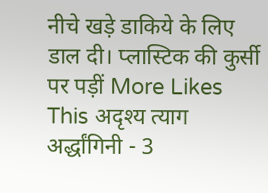नीचे खड़े डाकिये के लिए डाल दी। प्लास्टिक की कुर्सी पर पड़ीं More Likes This अदृश्य त्याग अर्द्धांगिनी - 3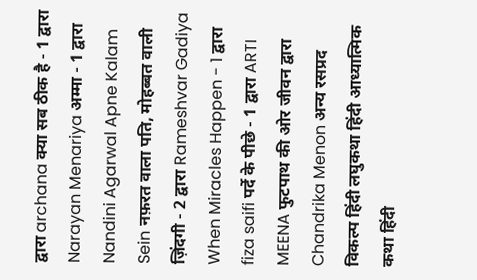द्वारा archana क्या सब ठीक है - 1 द्वारा Narayan Menariya अम्मा - 1 द्वारा Nandini Agarwal Apne Kalam Sein नफ़रत वाला पति, मोहब्बत वाली ज़िंदगी - 2 द्वारा Rameshvar Gadiya When Miracles Happen - 1 द्वारा fiza saifi पर्दे के पीछे - 1 द्वारा ARTI MEENA फुटपाथ की ओर जीवन द्वारा Chandrika Menon अन्य रसप्रद विकल्प हिंदी लघुकथा हिंदी आध्यात्मिक कथा हिंदी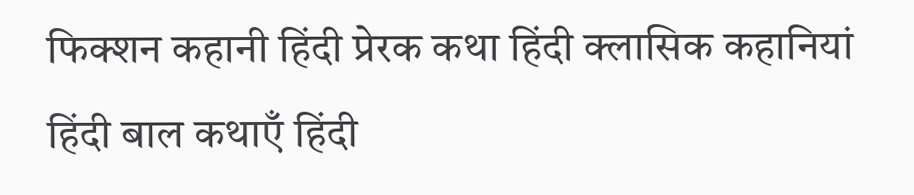फिक्शन कहानी हिंदी प्रेरक कथा हिंदी क्लासिक कहानियां हिंदी बाल कथाएँ हिंदी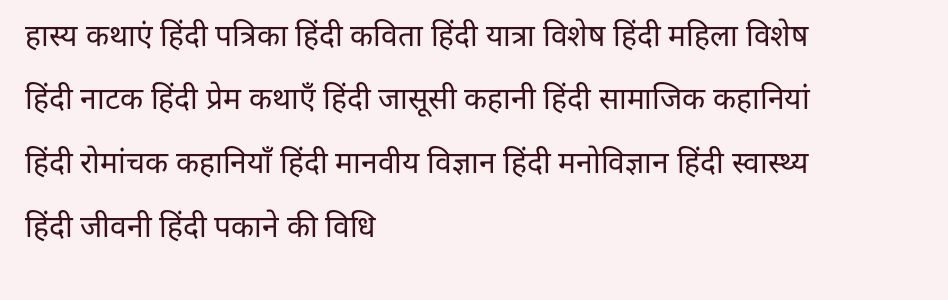हास्य कथाएं हिंदी पत्रिका हिंदी कविता हिंदी यात्रा विशेष हिंदी महिला विशेष हिंदी नाटक हिंदी प्रेम कथाएँ हिंदी जासूसी कहानी हिंदी सामाजिक कहानियां हिंदी रोमांचक कहानियाँ हिंदी मानवीय विज्ञान हिंदी मनोविज्ञान हिंदी स्वास्थ्य हिंदी जीवनी हिंदी पकाने की विधि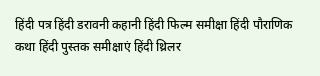हिंदी पत्र हिंदी डरावनी कहानी हिंदी फिल्म समीक्षा हिंदी पौराणिक कथा हिंदी पुस्तक समीक्षाएं हिंदी थ्रिलर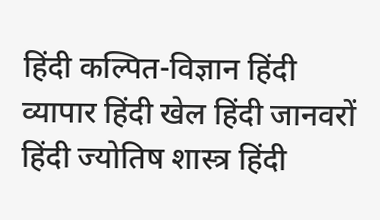हिंदी कल्पित-विज्ञान हिंदी व्यापार हिंदी खेल हिंदी जानवरों हिंदी ज्योतिष शास्त्र हिंदी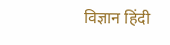विज्ञान हिंदी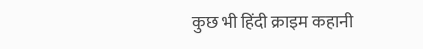कुछ भी हिंदी क्राइम कहानी